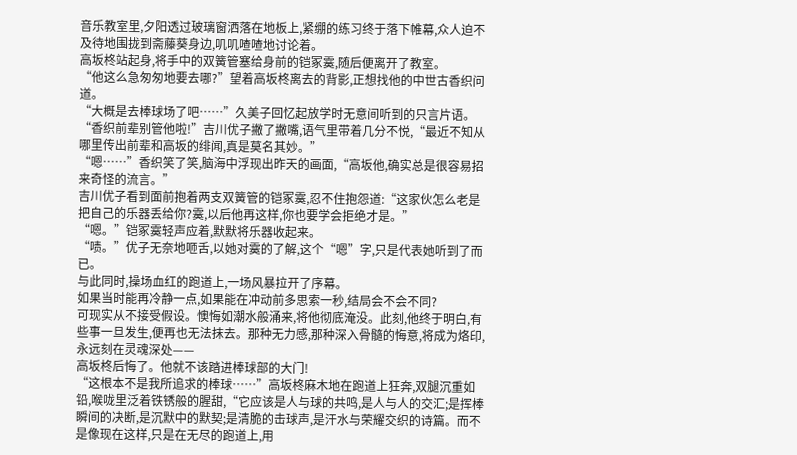音乐教室里,夕阳透过玻璃窗洒落在地板上,紧绷的练习终于落下帷幕,众人迫不及待地围拢到斋藤葵身边,叽叽喳喳地讨论着。
高坂柊站起身,将手中的双簧管塞给身前的铠冢霙,随后便离开了教室。
“他这么急匆匆地要去哪?”望着高坂柊离去的背影,正想找他的中世古香织问道。
“大概是去棒球场了吧……”久美子回忆起放学时无意间听到的只言片语。
“香织前辈别管他啦!”吉川优子撇了撇嘴,语气里带着几分不悦,“最近不知从哪里传出前辈和高坂的绯闻,真是莫名其妙。”
“嗯……”香织笑了笑,脑海中浮现出昨天的画面,“高坂他,确实总是很容易招来奇怪的流言。”
吉川优子看到面前抱着两支双簧管的铠冢霙,忍不住抱怨道:“这家伙怎么老是把自己的乐器丢给你?霙,以后他再这样,你也要学会拒绝才是。”
“嗯。”铠冢霙轻声应着,默默将乐器收起来。
“啧。”优子无奈地咂舌,以她对霙的了解,这个“嗯”字,只是代表她听到了而已。
与此同时,操场血红的跑道上,一场风暴拉开了序幕。
如果当时能再冷静一点,如果能在冲动前多思索一秒,结局会不会不同?
可现实从不接受假设。懊悔如潮水般涌来,将他彻底淹没。此刻,他终于明白,有些事一旦发生,便再也无法抹去。那种无力感,那种深入骨髓的悔意,将成为烙印,永远刻在灵魂深处——
高坂柊后悔了。他就不该踏进棒球部的大门!
“这根本不是我所追求的棒球……”高坂柊麻木地在跑道上狂奔,双腿沉重如铅,喉咙里泛着铁锈般的腥甜,“它应该是人与球的共鸣,是人与人的交汇;是挥棒瞬间的决断,是沉默中的默契;是清脆的击球声,是汗水与荣耀交织的诗篇。而不是像现在这样,只是在无尽的跑道上,用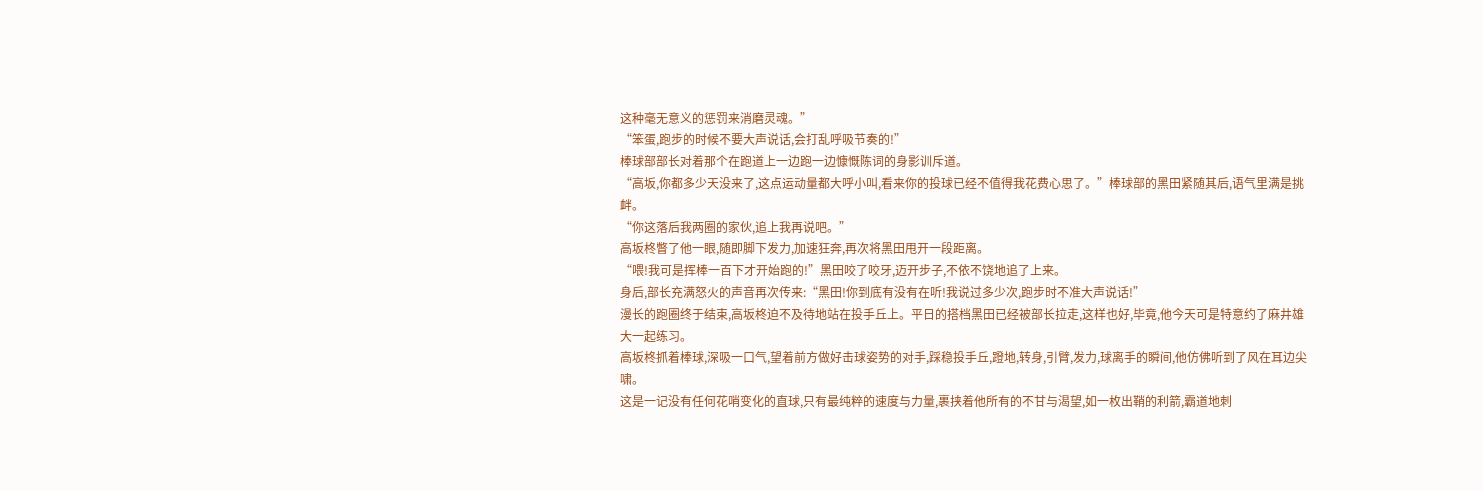这种毫无意义的惩罚来消磨灵魂。”
“笨蛋,跑步的时候不要大声说话,会打乱呼吸节奏的!”
棒球部部长对着那个在跑道上一边跑一边慷慨陈词的身影训斥道。
“高坂,你都多少天没来了,这点运动量都大呼小叫,看来你的投球已经不值得我花费心思了。”棒球部的黑田紧随其后,语气里满是挑衅。
“你这落后我两圈的家伙,追上我再说吧。”
高坂柊瞥了他一眼,随即脚下发力,加速狂奔,再次将黑田甩开一段距离。
“喂!我可是挥棒一百下才开始跑的!”黑田咬了咬牙,迈开步子,不依不饶地追了上来。
身后,部长充满怒火的声音再次传来:“黑田!你到底有没有在听!我说过多少次,跑步时不准大声说话!”
漫长的跑圈终于结束,高坂柊迫不及待地站在投手丘上。平日的搭档黑田已经被部长拉走,这样也好,毕竟,他今天可是特意约了麻井雄大一起练习。
高坂柊抓着棒球,深吸一口气,望着前方做好击球姿势的对手,踩稳投手丘,蹬地,转身,引臂,发力,球离手的瞬间,他仿佛听到了风在耳边尖啸。
这是一记没有任何花哨变化的直球,只有最纯粹的速度与力量,裹挟着他所有的不甘与渴望,如一枚出鞘的利箭,霸道地刺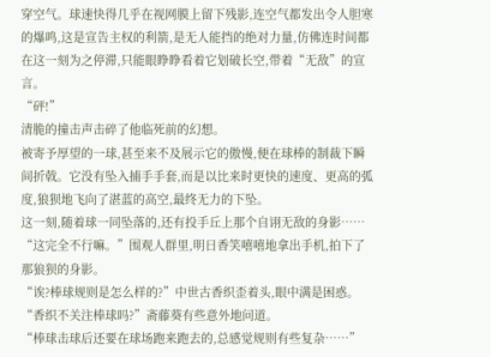穿空气。球速快得几乎在视网膜上留下残影,连空气都发出令人胆寒的爆鸣,这是宣告主权的利箭,是无人能挡的绝对力量,仿佛连时间都在这一刻为之停滞,只能眼睁睁看着它划破长空,带着“无敌”的宣言。
“砰!”
清脆的撞击声击碎了他临死前的幻想。
被寄予厚望的一球,甚至来不及展示它的傲慢,便在球棒的制裁下瞬间折戟。它没有坠入捕手手套,而是以比来时更快的速度、更高的弧度,狼狈地飞向了湛蓝的高空,最终无力的下坠。
这一刻,随着球一同坠落的,还有投手丘上那个自诩无敌的身影……
“这完全不行嘛。”围观人群里,明日香笑嘻嘻地拿出手机,拍下了那狼狈的身影。
“诶?棒球规则是怎么样的?”中世古香织歪着头,眼中满是困惑。
“香织不关注棒球吗?”斋藤葵有些意外地问道。
“棒球击球后还要在球场跑来跑去的,总感觉规则有些复杂……”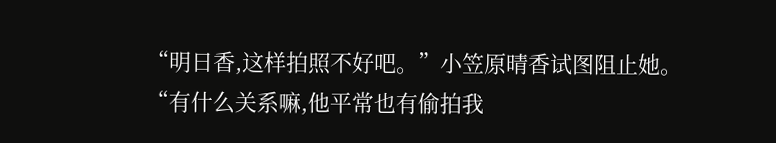“明日香,这样拍照不好吧。”小笠原晴香试图阻止她。
“有什么关系嘛,他平常也有偷拍我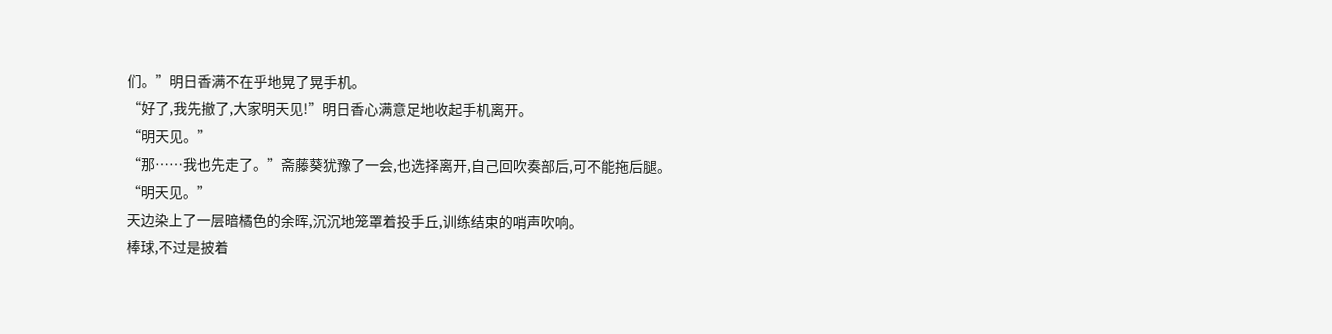们。”明日香满不在乎地晃了晃手机。
“好了,我先撤了,大家明天见!”明日香心满意足地收起手机离开。
“明天见。”
“那……我也先走了。”斋藤葵犹豫了一会,也选择离开,自己回吹奏部后,可不能拖后腿。
“明天见。”
天边染上了一层暗橘色的余晖,沉沉地笼罩着投手丘,训练结束的哨声吹响。
棒球,不过是披着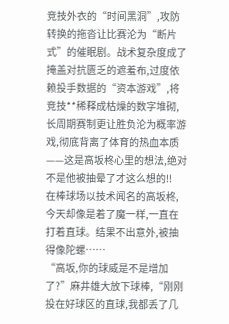竞技外衣的“时间黑洞”,攻防转换的拖沓让比赛沦为“断片式”的催眠剧。战术复杂度成了掩盖对抗匮乏的遮羞布,过度依赖投手数据的“资本游戏”,将竞技**稀释成枯燥的数字堆砌,长周期赛制更让胜负沦为概率游戏,彻底背离了体育的热血本质——这是高坂柊心里的想法,绝对不是他被抽晕了才这么想的!!
在棒球场以技术闻名的高坂柊,今天却像是着了魔一样,一直在打着直球。结果不出意外,被抽得像陀螺……
“高坂,你的球威是不是增加了?”麻井雄大放下球棒,“刚刚投在好球区的直球,我都丢了几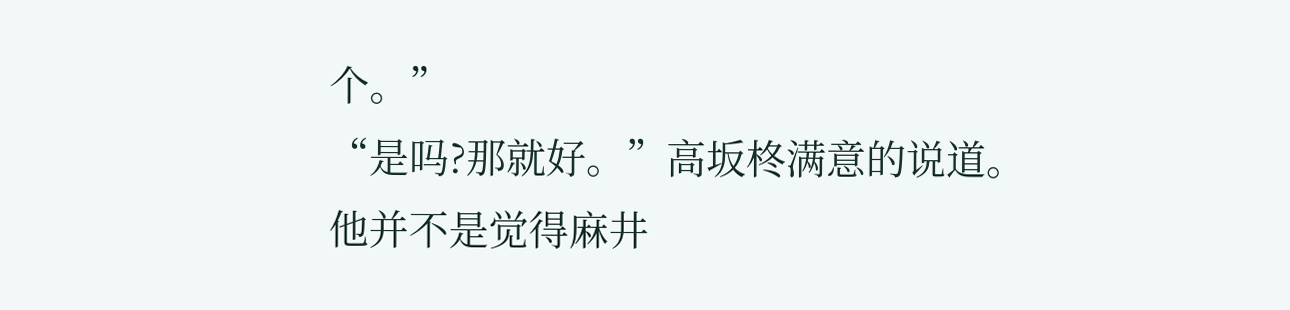个。”
“是吗?那就好。”高坂柊满意的说道。
他并不是觉得麻井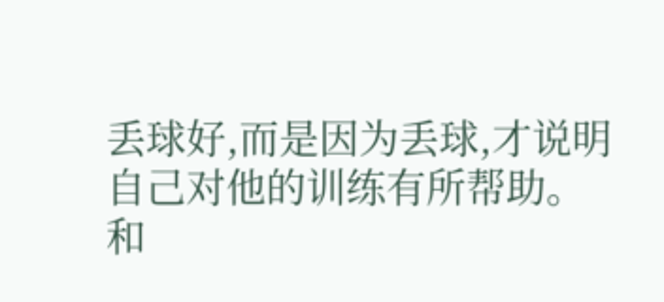丢球好,而是因为丢球,才说明自己对他的训练有所帮助。
和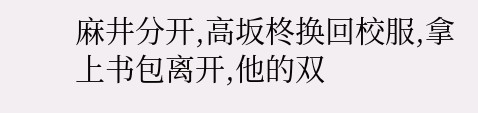麻井分开,高坂柊换回校服,拿上书包离开,他的双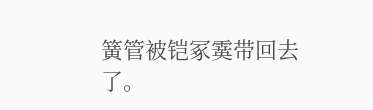簧管被铠冢霙带回去了。